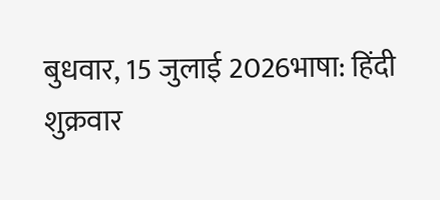बुधवार, 15 जुलाई 2026भाषा: हिंदी
शुक्रवार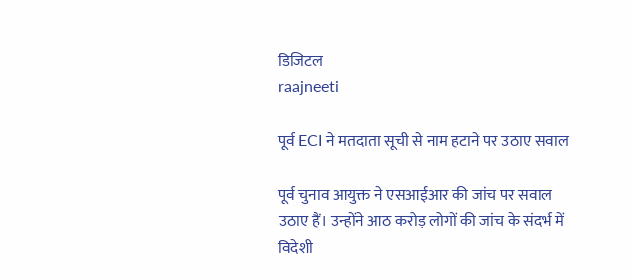डिजिटल
raajneeti

पूर्व ECI ने मतदाता सूची से नाम हटाने पर उठाए सवाल

पूर्व चुनाव आयुक्त ने एसआईआर की जांच पर सवाल उठाए हैं। उन्होंने आठ करोड़ लोगों की जांच के संदर्भ में विदेशी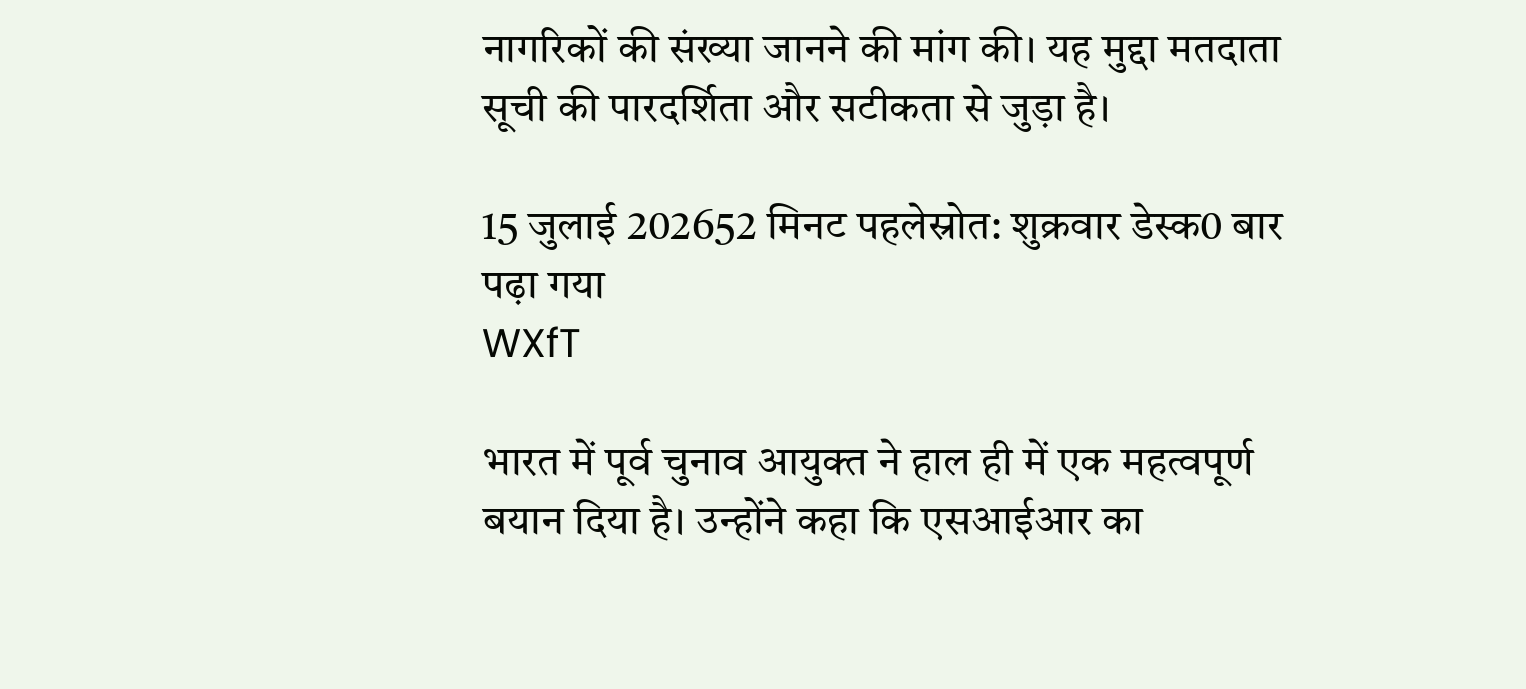नागरिकों की संख्या जानने की मांग की। यह मुद्दा मतदाता सूची की पारदर्शिता और सटीकता से जुड़ा है।

15 जुलाई 202652 मिनट पहलेस्रोत: शुक्रवार डेस्क0 बार पढ़ा गया
WXfT

भारत में पूर्व चुनाव आयुक्त ने हाल ही में एक महत्वपूर्ण बयान दिया है। उन्होंने कहा कि एसआईआर का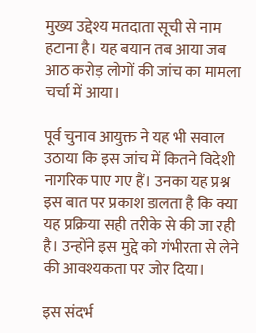मुख्य उद्देश्य मतदाता सूची से नाम हटाना है। यह बयान तब आया जब आठ करोड़ लोगों की जांच का मामला चर्चा में आया।

पूर्व चुनाव आयुक्त ने यह भी सवाल उठाया कि इस जांच में कितने विदेशी नागरिक पाए गए हैं। उनका यह प्रश्न इस बात पर प्रकाश डालता है कि क्या यह प्रक्रिया सही तरीके से की जा रही है। उन्होंने इस मुद्दे को गंभीरता से लेने की आवश्यकता पर जोर दिया।

इस संदर्भ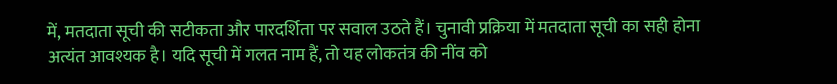में, मतदाता सूची की सटीकता और पारदर्शिता पर सवाल उठते हैं। चुनावी प्रक्रिया में मतदाता सूची का सही होना अत्यंत आवश्यक है। यदि सूची में गलत नाम हैं, तो यह लोकतंत्र की नींव को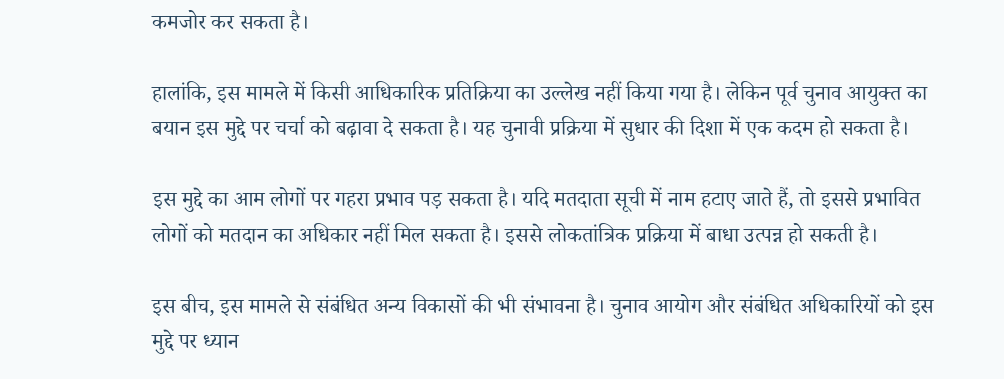कमजोर कर सकता है।

हालांकि, इस मामले में किसी आधिकारिक प्रतिक्रिया का उल्लेख नहीं किया गया है। लेकिन पूर्व चुनाव आयुक्त का बयान इस मुद्दे पर चर्चा को बढ़ावा दे सकता है। यह चुनावी प्रक्रिया में सुधार की दिशा में एक कदम हो सकता है।

इस मुद्दे का आम लोगों पर गहरा प्रभाव पड़ सकता है। यदि मतदाता सूची में नाम हटाए जाते हैं, तो इससे प्रभावित लोगों को मतदान का अधिकार नहीं मिल सकता है। इससे लोकतांत्रिक प्रक्रिया में बाधा उत्पन्न हो सकती है।

इस बीच, इस मामले से संबंधित अन्य विकासों की भी संभावना है। चुनाव आयोग और संबंधित अधिकारियों को इस मुद्दे पर ध्यान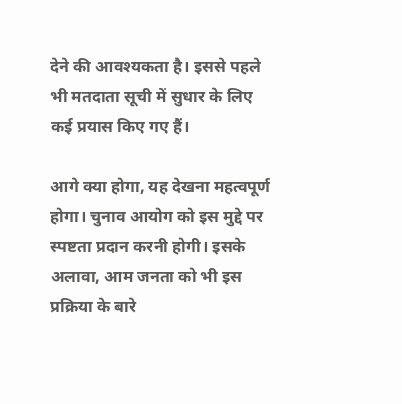देने की आवश्यकता है। इससे पहले भी मतदाता सूची में सुधार के लिए कई प्रयास किए गए हैं।

आगे क्या होगा, यह देखना महत्वपूर्ण होगा। चुनाव आयोग को इस मुद्दे पर स्पष्टता प्रदान करनी होगी। इसके अलावा, आम जनता को भी इस प्रक्रिया के बारे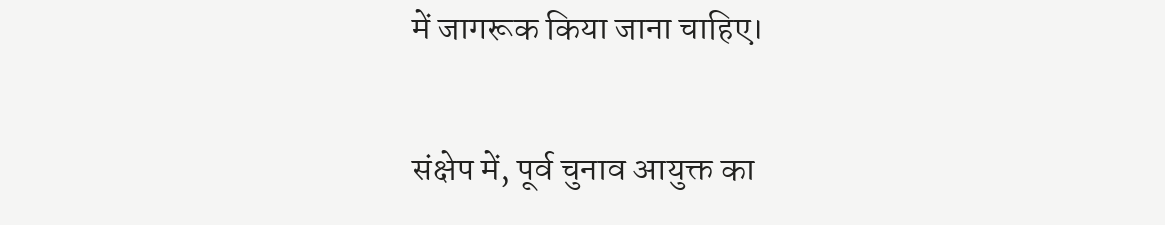में जागरूक किया जाना चाहिए।

संक्षेप में, पूर्व चुनाव आयुक्त का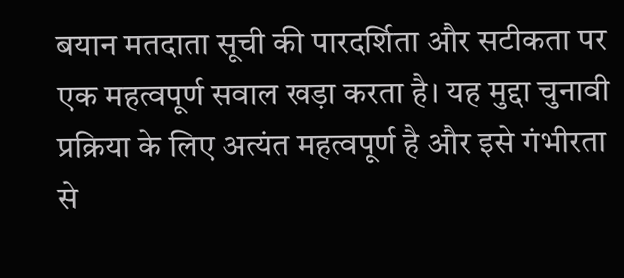बयान मतदाता सूची की पारदर्शिता और सटीकता पर एक महत्वपूर्ण सवाल खड़ा करता है। यह मुद्दा चुनावी प्रक्रिया के लिए अत्यंत महत्वपूर्ण है और इसे गंभीरता से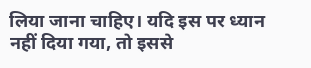लिया जाना चाहिए। यदि इस पर ध्यान नहीं दिया गया, तो इससे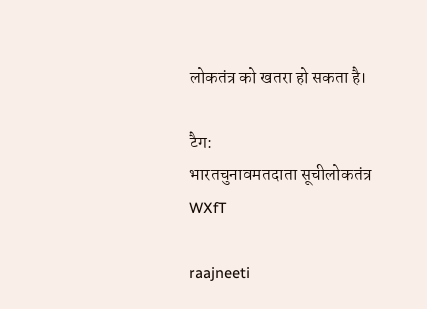लोकतंत्र को खतरा हो सकता है।

टैग:
भारतचुनावमतदाता सूचीलोकतंत्र
WXfT

raajneeti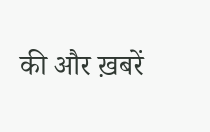की और ख़बरें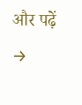और पढ़ें →